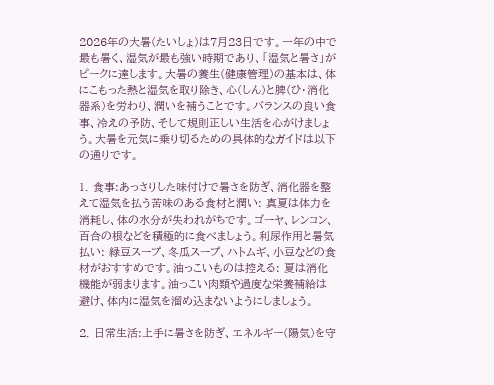2026年の大暑(たいしょ)は7月23日です。一年の中で最も暑く、湿気が最も強い時期であり、「湿気と暑さ」がピークに達します。大暑の養生(健康管理)の基本は、体にこもった熱と湿気を取り除き、心(しん)と脾(ひ・消化器系)を労わり、潤いを補うことです。バランスの良い食事、冷えの予防、そして規則正しい生活を心がけましょう。大暑を元気に乗り切るための具体的なガイドは以下の通りです。

1. 食事:あっさりした味付けで暑さを防ぎ、消化器を整えて湿気を払う苦味のある食材と潤い: 真夏は体力を消耗し、体の水分が失われがちです。ゴーヤ、レンコン、百合の根などを積極的に食べましょう。利尿作用と暑気払い: 緑豆スープ、冬瓜スープ、ハトムギ、小豆などの食材がおすすめです。油っこいものは控える: 夏は消化機能が弱まります。油っこい肉類や過度な栄養補給は避け、体内に湿気を溜め込まないようにしましょう。

2. 日常生活:上手に暑さを防ぎ、エネルギー(陽気)を守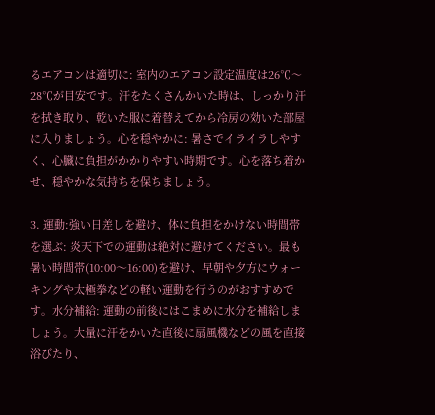るエアコンは適切に: 室内のエアコン設定温度は26℃〜28℃が目安です。汗をたくさんかいた時は、しっかり汗を拭き取り、乾いた服に着替えてから冷房の効いた部屋に入りましょう。心を穏やかに: 暑さでイライラしやすく、心臓に負担がかかりやすい時期です。心を落ち着かせ、穏やかな気持ちを保ちましょう。

3. 運動:強い日差しを避け、体に負担をかけない時間帯を選ぶ: 炎天下での運動は絶対に避けてください。最も暑い時間帯(10:00〜16:00)を避け、早朝や夕方にウォーキングや太極拳などの軽い運動を行うのがおすすめです。水分補給: 運動の前後にはこまめに水分を補給しましょう。大量に汗をかいた直後に扇風機などの風を直接浴びたり、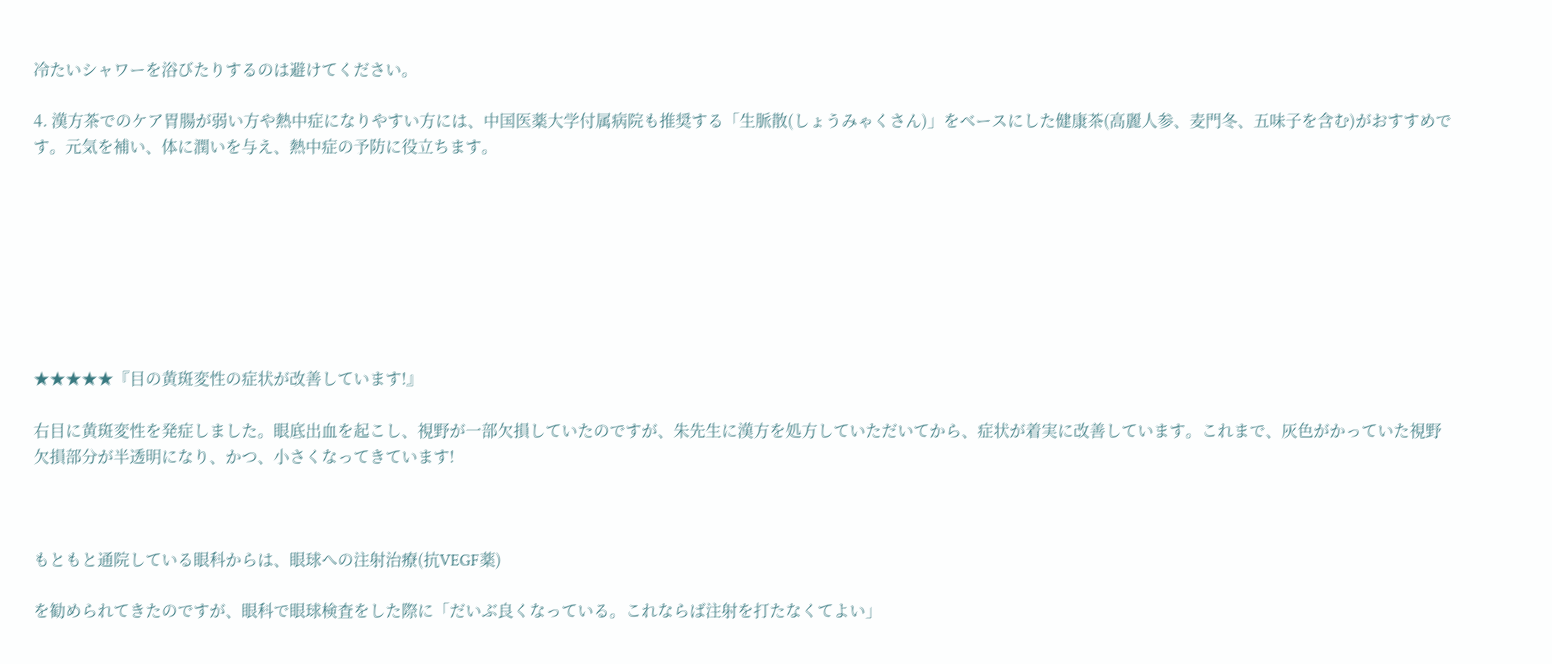冷たいシャワーを浴びたりするのは避けてください。

4. 漢方茶でのケア胃腸が弱い方や熱中症になりやすい方には、中国医薬大学付属病院も推奨する「生脈散(しょうみゃくさん)」をベースにした健康茶(高麗人参、麦門冬、五味子を含む)がおすすめです。元気を補い、体に潤いを与え、熱中症の予防に役立ちます。








★★★★★『目の黄斑変性の症状が改善しています!』

右目に黄斑変性を発症しました。眼底出血を起こし、視野が一部欠損していたのですが、朱先生に漢方を処方していただいてから、症状が着実に改善しています。これまで、灰色がかっていた視野欠損部分が半透明になり、かつ、小さくなってきています!



もともと通院している眼科からは、眼球への注射治療(抗VEGF薬)

を勧められてきたのですが、眼科で眼球検査をした際に「だいぶ良くなっている。これならば注射を打たなくてよい」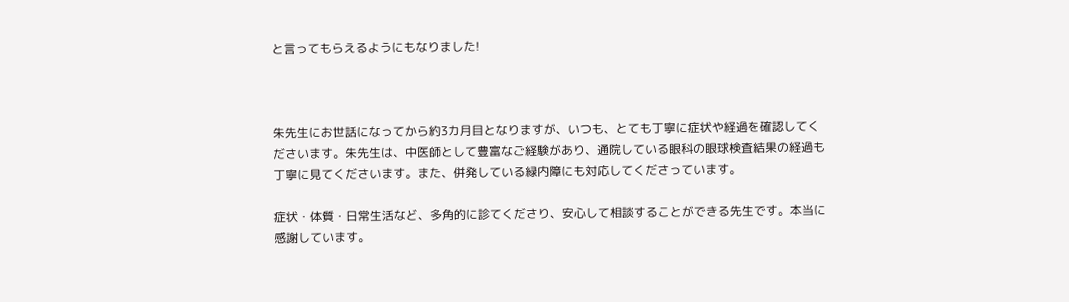と言ってもらえるようにもなりました!



朱先生にお世話になってから約3カ月目となりますが、いつも、とても丁寧に症状や経過を確認してくださいます。朱先生は、中医師として豊富なご経験があり、通院している眼科の眼球検査結果の経過も丁寧に見てくださいます。また、併発している緑内障にも対応してくださっています。

症状・体質・日常生活など、多角的に診てくださり、安心して相談することができる先生です。本当に感謝しています。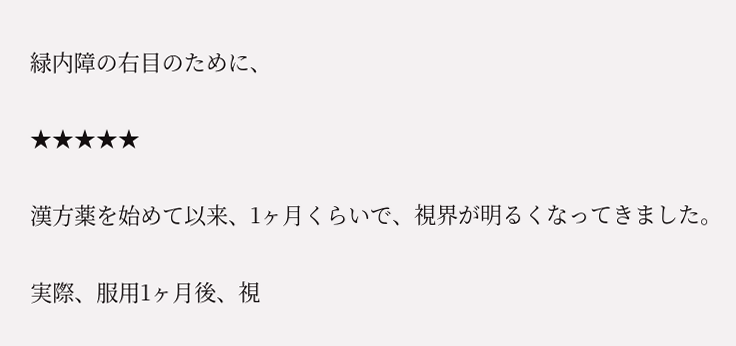緑内障の右目のために、

★★★★★

漢方薬を始めて以来、1ヶ月くらいで、視界が明るくなってきました。

実際、服用1ヶ月後、視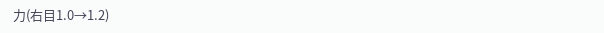力(右目1.0→1.2)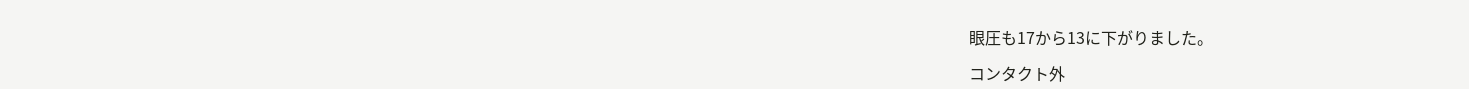眼圧も17から13に下がりました。

コンタクト外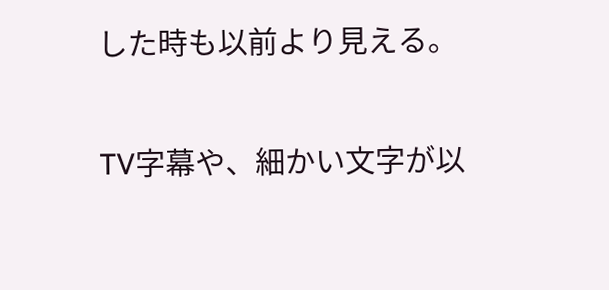した時も以前より見える。

TV字幕や、細かい文字が以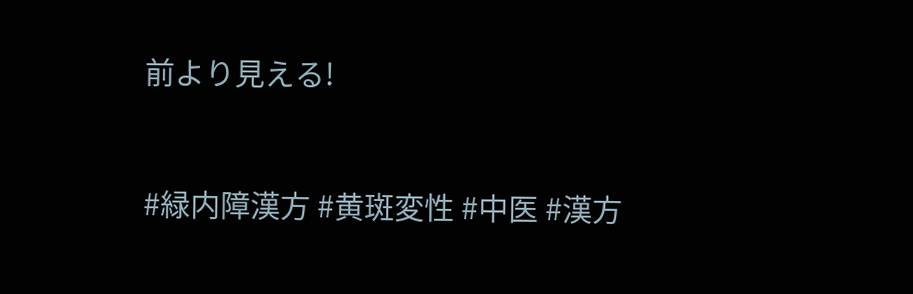前より見える!



#緑内障漢方 #黄斑変性 #中医 #漢方